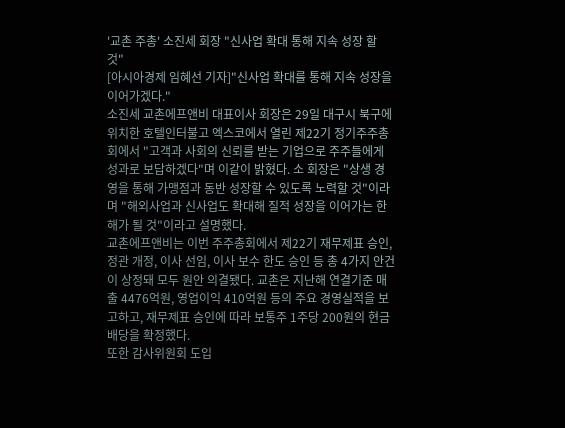'교촌 주총' 소진세 회장 "신사업 확대 통해 지속 성장 할 것"
[아시아경제 임혜선 기자]"신사업 확대를 통해 지속 성장을 이어가겠다."
소진세 교촌에프앤비 대표이사 회장은 29일 대구시 북구에 위치한 호텔인터불고 엑스코에서 열린 제22기 정기주주총회에서 "고객과 사회의 신뢰를 받는 기업으로 주주들에게 성과로 보답하겠다"며 이같이 밝혔다. 소 회장은 "상생 경영을 통해 가맹점과 동반 성장할 수 있도록 노력할 것"이라며 "해외사업과 신사업도 확대해 질적 성장을 이어가는 한해가 될 것"이라고 설명했다.
교촌에프앤비는 이번 주주총회에서 제22기 재무제표 승인, 정관 개정, 이사 선임, 이사 보수 한도 승인 등 총 4가지 안건이 상정돼 모두 원안 의결됐다. 교촌은 지난해 연결기준 매출 4476억원, 영업이익 410억원 등의 주요 경영실적을 보고하고, 재무제표 승인에 따라 보통주 1주당 200원의 현금배당을 확정했다.
또한 감사위원회 도입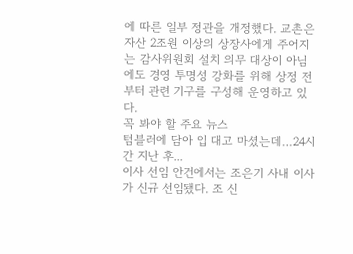에 따른 일부 정관을 개정했다. 교촌은 자산 2조원 이상의 상장사에게 주어지는 감사위원회 설치 의무 대상이 아님에도 경영 투명성 강화를 위해 상정 전부터 관련 기구를 구성해 운영하고 있다.
꼭 봐야 할 주요 뉴스
텀블러에 담아 입 대고 마셨는데…24시간 지난 후...
이사 선임 안건에서는 조은기 사내 이사가 신규 선임됐다. 조 신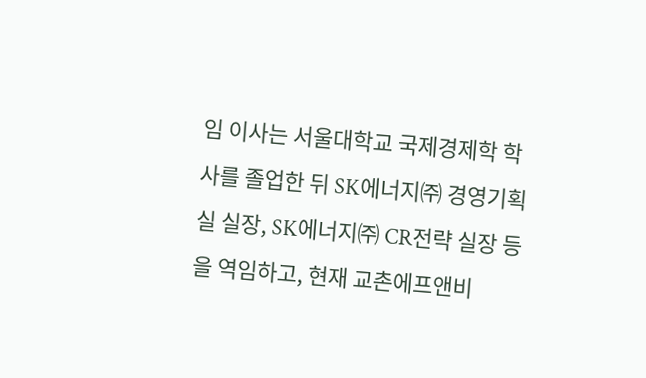임 이사는 서울대학교 국제경제학 학사를 졸업한 뒤 SK에너지㈜ 경영기획실 실장, SK에너지㈜ CR전략 실장 등을 역임하고, 현재 교촌에프앤비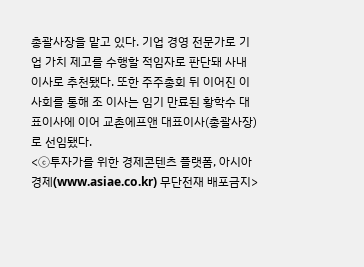총괄사장을 맡고 있다. 기업 경영 전문가로 기업 가치 제고를 수행할 적임자로 판단돼 사내 이사로 추천됐다. 또한 주주총회 뒤 이어진 이사회를 통해 조 이사는 임기 만료된 황학수 대표이사에 이어 교촌에프앤 대표이사(총괄사장)로 선임됐다.
<ⓒ투자가를 위한 경제콘텐츠 플랫폼, 아시아경제(www.asiae.co.kr) 무단전재 배포금지>